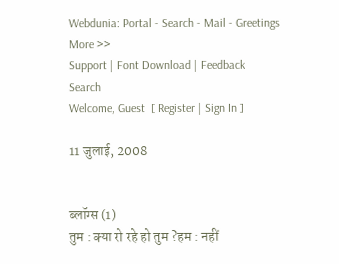Webdunia: Portal - Search - Mail - Greetings   More >>
Support | Font Download | Feedback
Search
Welcome, Guest  [ Register | Sign In ]

11 जुलाई, 2008


ब्लॉग्स (1)
तुम : क्या रो रहे हो तुम ?हम : नहीं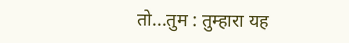तो...तुम : तुम्हारा यह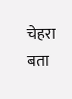चेहरा बता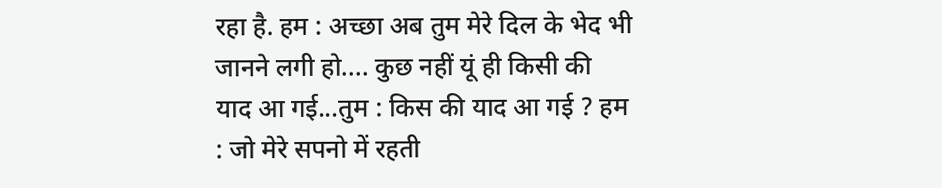रहा है. हम : अच्छा अब तुम मेरे दिल के भेद भी जानने लगी हो.... कुछ नहीं यूं ही किसी की याद आ गई...तुम : किस की याद आ गई ? हम : जो मेरे सपनो में रहती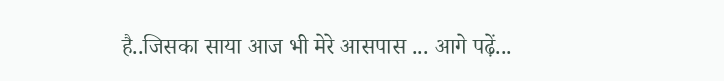है..जिसका साया आज भी मेरे आसपास ... आगे पढ़ें...